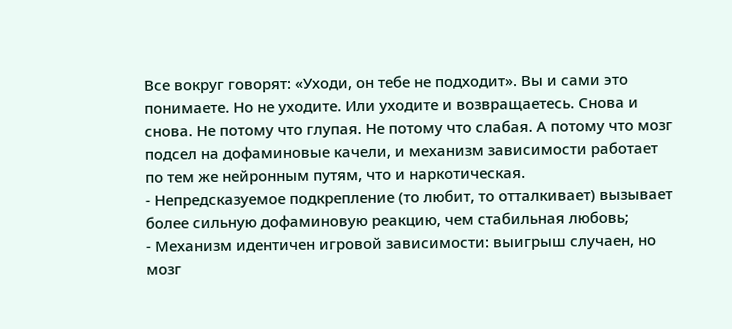Все вокруг говорят: «Уходи, он тебе не подходит». Вы и сами это понимаете. Но не уходите. Или уходите и возвращаетесь. Снова и снова. Не потому что глупая. Не потому что слабая. А потому что мозг подсел на дофаминовые качели, и механизм зависимости работает по тем же нейронным путям, что и наркотическая.
- Непредсказуемое подкрепление (то любит, то отталкивает) вызывает более сильную дофаминовую реакцию, чем стабильная любовь;
- Механизм идентичен игровой зависимости: выигрыш случаен, но мозг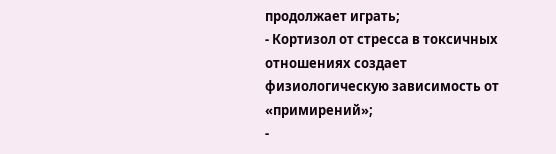продолжает играть;
- Кортизол от стресса в токсичных отношениях создает физиологическую зависимость от «примирений»;
-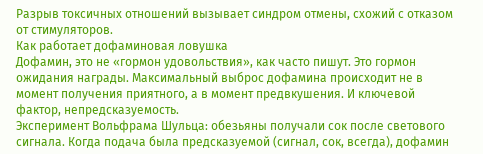Разрыв токсичных отношений вызывает синдром отмены, схожий с отказом от стимуляторов.
Как работает дофаминовая ловушка
Дофамин, это не «гормон удовольствия», как часто пишут. Это гормон ожидания награды. Максимальный выброс дофамина происходит не в момент получения приятного, а в момент предвкушения. И ключевой фактор, непредсказуемость.
Эксперимент Вольфрама Шульца: обезьяны получали сок после светового сигнала. Когда подача была предсказуемой (сигнал, сок, всегда), дофамин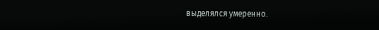выделялся умеренно.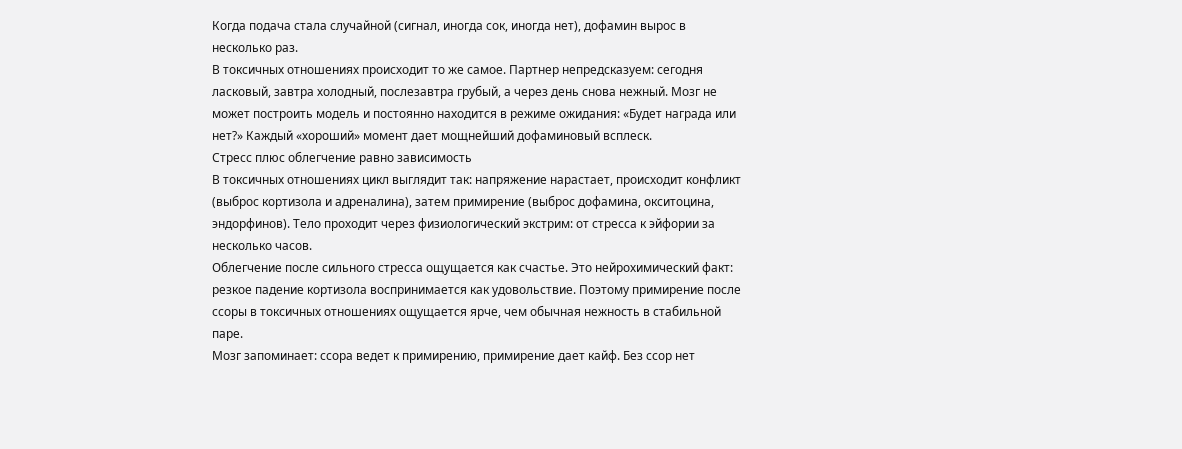Когда подача стала случайной (сигнал, иногда сок, иногда нет), дофамин вырос в несколько раз.
В токсичных отношениях происходит то же самое. Партнер непредсказуем: сегодня ласковый, завтра холодный, послезавтра грубый, а через день снова нежный. Мозг не может построить модель и постоянно находится в режиме ожидания: «Будет награда или нет?» Каждый «хороший» момент дает мощнейший дофаминовый всплеск.
Стресс плюс облегчение равно зависимость
В токсичных отношениях цикл выглядит так: напряжение нарастает, происходит конфликт (выброс кортизола и адреналина), затем примирение (выброс дофамина, окситоцина, эндорфинов). Тело проходит через физиологический экстрим: от стресса к эйфории за несколько часов.
Облегчение после сильного стресса ощущается как счастье. Это нейрохимический факт: резкое падение кортизола воспринимается как удовольствие. Поэтому примирение после ссоры в токсичных отношениях ощущается ярче, чем обычная нежность в стабильной паре.
Мозг запоминает: ссора ведет к примирению, примирение дает кайф. Без ссор нет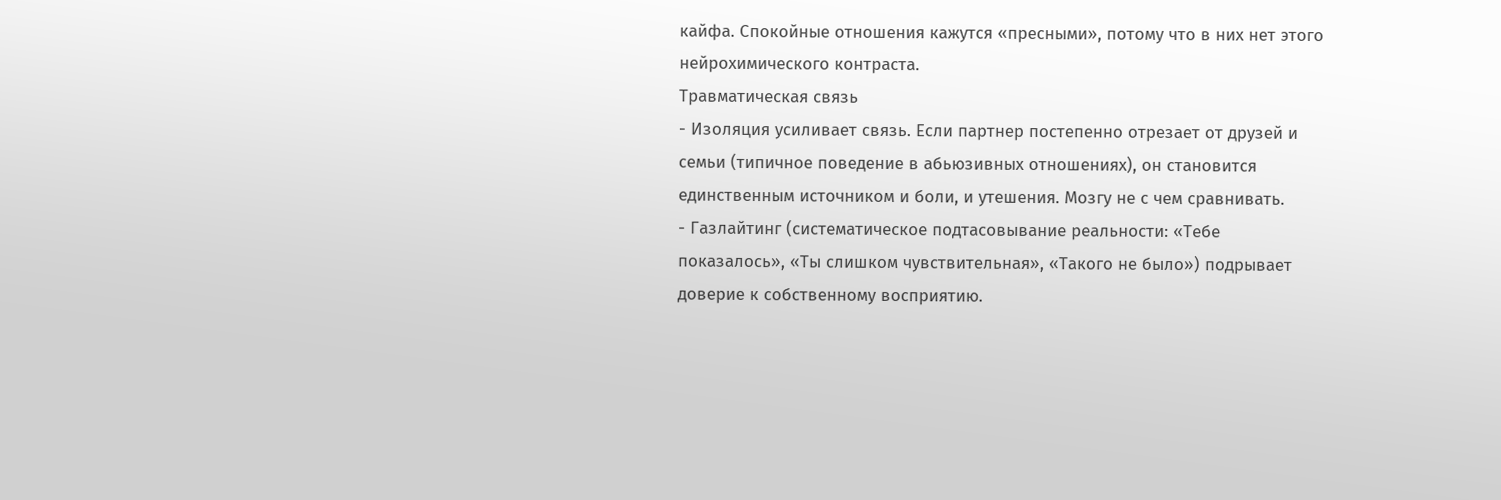кайфа. Спокойные отношения кажутся «пресными», потому что в них нет этого нейрохимического контраста.
Травматическая связь
- Изоляция усиливает связь. Если партнер постепенно отрезает от друзей и семьи (типичное поведение в абьюзивных отношениях), он становится единственным источником и боли, и утешения. Мозгу не с чем сравнивать.
- Газлайтинг (систематическое подтасовывание реальности: «Тебе показалось», «Ты слишком чувствительная», «Такого не было») подрывает доверие к собственному восприятию.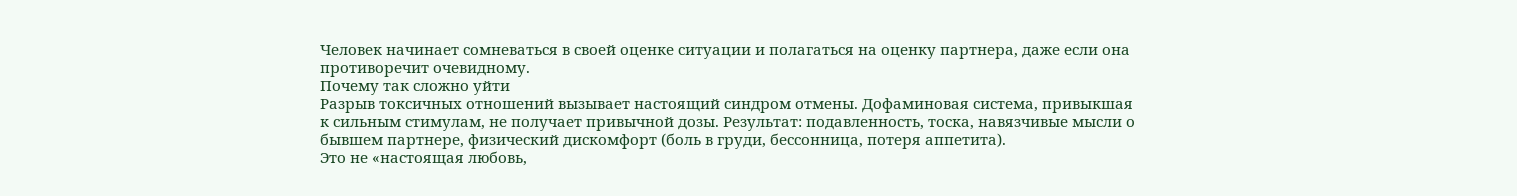Человек начинает сомневаться в своей оценке ситуации и полагаться на оценку партнера, даже если она противоречит очевидному.
Почему так сложно уйти
Разрыв токсичных отношений вызывает настоящий синдром отмены. Дофаминовая система, привыкшая к сильным стимулам, не получает привычной дозы. Результат: подавленность, тоска, навязчивые мысли о бывшем партнере, физический дискомфорт (боль в груди, бессонница, потеря аппетита).
Это не «настоящая любовь,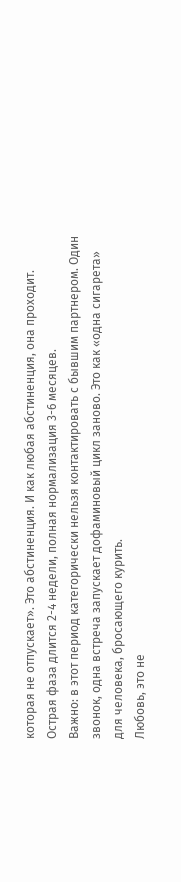которая не отпускает». Это абстиненция. И как любая абстиненция, она проходит. Острая фаза длится 2-4 недели, полная нормализация 3-6 месяцев.
Важно: в этот период категорически нельзя контактировать с бывшим партнером. Один звонок, одна встреча запускает дофаминовый цикл заново. Это как «одна сигарета» для человека, бросающего курить.
Любовь, это не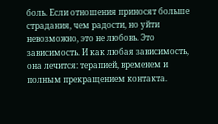боль. Если отношения приносят больше страдания, чем радости, но уйти невозможно, это не любовь. Это зависимость. И как любая зависимость, она лечится: терапией, временем и полным прекращением контакта.